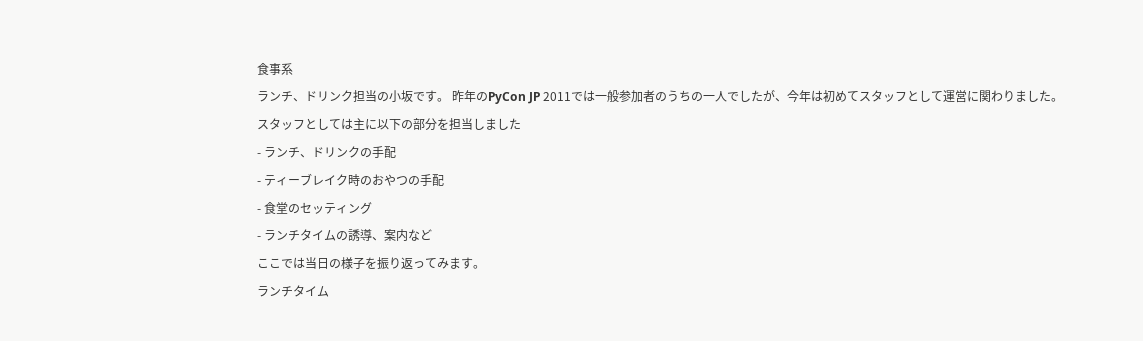食事系
ランチ、ドリンク担当の小坂です。 昨年のPyCon JP 2011では一般参加者のうちの一人でしたが、今年は初めてスタッフとして運営に関わりました。
スタッフとしては主に以下の部分を担当しました
- ランチ、ドリンクの手配
- ティーブレイク時のおやつの手配
- 食堂のセッティング
- ランチタイムの誘導、案内など
ここでは当日の様子を振り返ってみます。
ランチタイム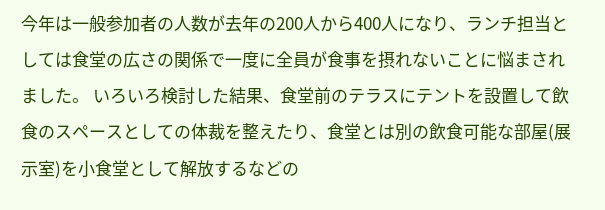今年は一般参加者の人数が去年の200人から400人になり、ランチ担当としては食堂の広さの関係で一度に全員が食事を摂れないことに悩まされました。 いろいろ検討した結果、食堂前のテラスにテントを設置して飲食のスペースとしての体裁を整えたり、食堂とは別の飲食可能な部屋(展示室)を小食堂として解放するなどの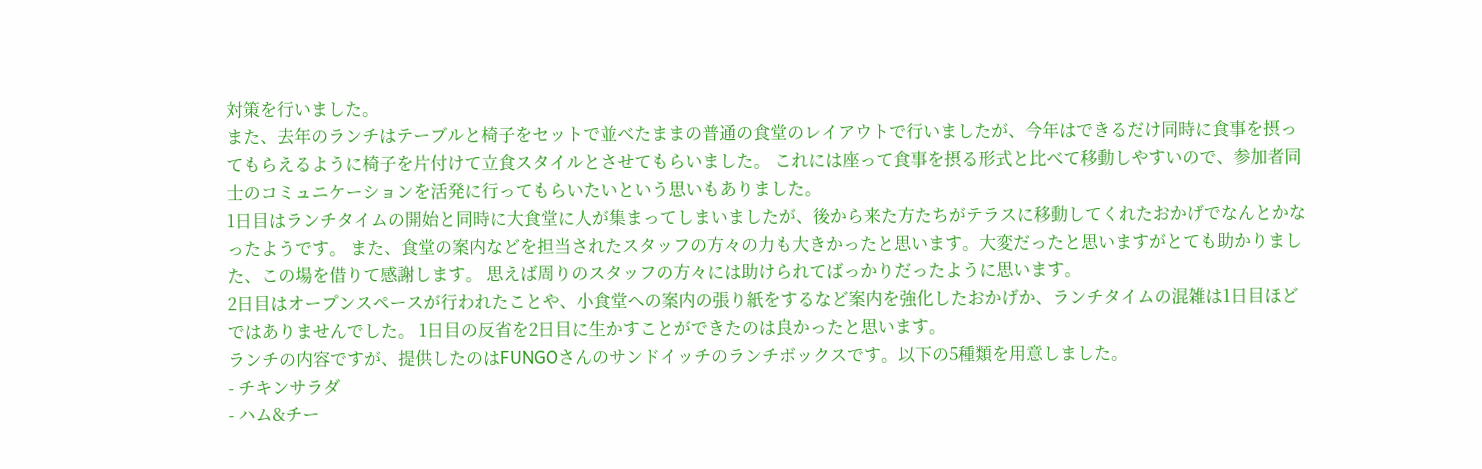対策を行いました。
また、去年のランチはテーブルと椅子をセットで並べたままの普通の食堂のレイアウトで行いましたが、今年はできるだけ同時に食事を摂ってもらえるように椅子を片付けて立食スタイルとさせてもらいました。 これには座って食事を摂る形式と比べて移動しやすいので、参加者同士のコミュニケーションを活発に行ってもらいたいという思いもありました。
1日目はランチタイムの開始と同時に大食堂に人が集まってしまいましたが、後から来た方たちがテラスに移動してくれたおかげでなんとかなったようです。 また、食堂の案内などを担当されたスタッフの方々の力も大きかったと思います。大変だったと思いますがとても助かりました、この場を借りて感謝します。 思えば周りのスタッフの方々には助けられてばっかりだったように思います。
2日目はオープンスペースが行われたことや、小食堂への案内の張り紙をするなど案内を強化したおかげか、ランチタイムの混雑は1日目ほどではありませんでした。 1日目の反省を2日目に生かすことができたのは良かったと思います。
ランチの内容ですが、提供したのはFUNGOさんのサンドイッチのランチボックスです。以下の5種類を用意しました。
- チキンサラダ
- ハム&チー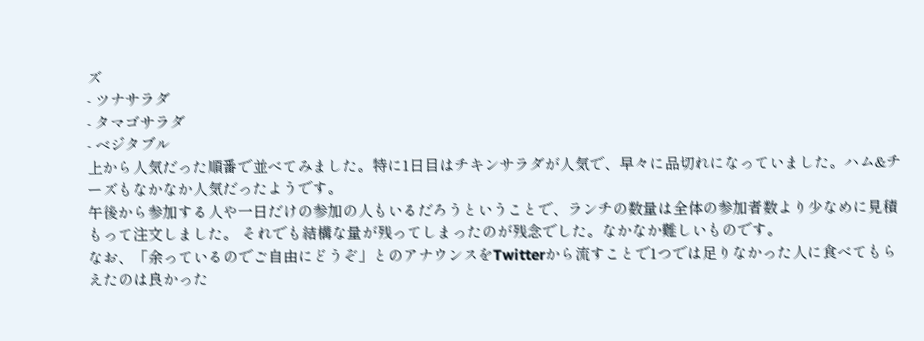ズ
- ツナサラダ
- タマゴサラダ
- ベジタブル
上から人気だった順番で並べてみました。特に1日目はチキンサラダが人気で、早々に品切れになっていました。ハム&チーズもなかなか人気だったようです。
午後から参加する人や一日だけの参加の人もいるだろうということで、ランチの数量は全体の参加者数より少なめに見積もって注文しました。 それでも結構な量が残ってしまったのが残念でした。なかなか難しいものです。
なお、「余っているのでご自由にどうぞ」とのアナウンスをTwitterから流すことで1つでは足りなかった人に食べてもらえたのは良かった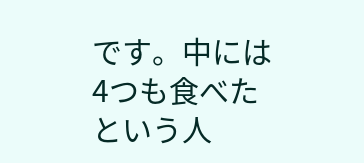です。中には4つも食べたという人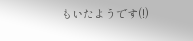もいたようです(!)